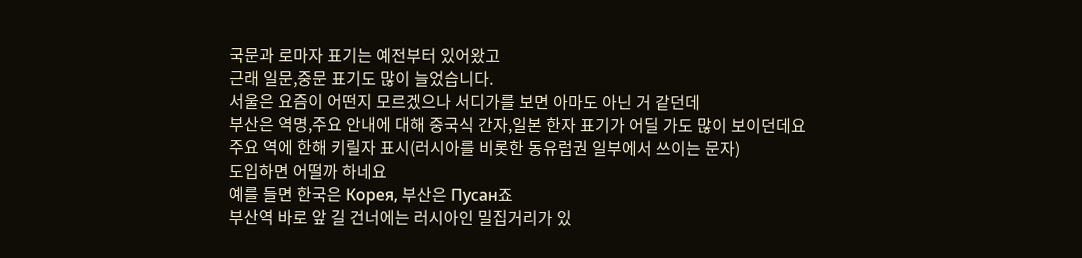국문과 로마자 표기는 예전부터 있어왔고
근래 일문,중문 표기도 많이 늘었습니다.
서울은 요즘이 어떤지 모르겠으나 서디가를 보면 아마도 아닌 거 같던데
부산은 역명,주요 안내에 대해 중국식 간자,일본 한자 표기가 어딜 가도 많이 보이던데요
주요 역에 한해 키릴자 표시(러시아를 비롯한 동유럽권 일부에서 쓰이는 문자)
도입하면 어떨까 하네요
예를 들면 한국은 Корея, 부산은 Пусан죠
부산역 바로 앞 길 건너에는 러시아인 밀집거리가 있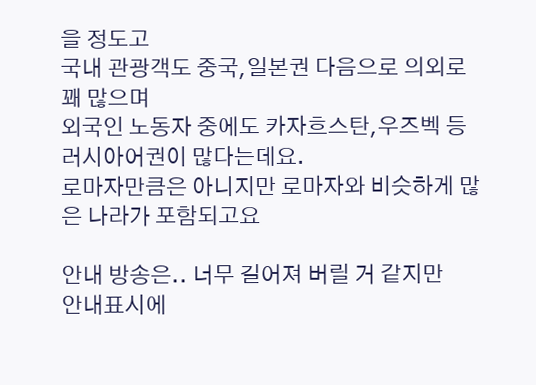을 정도고
국내 관광객도 중국,일본권 다음으로 의외로 꽤 많으며
외국인 노동자 중에도 카자흐스탄,우즈벡 등 러시아어권이 많다는데요.
로마자만큼은 아니지만 로마자와 비슷하게 많은 나라가 포함되고요

안내 방송은.. 너무 길어져 버릴 거 같지만
안내표시에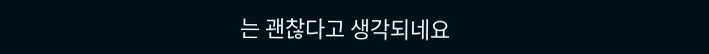는 괜찮다고 생각되네요